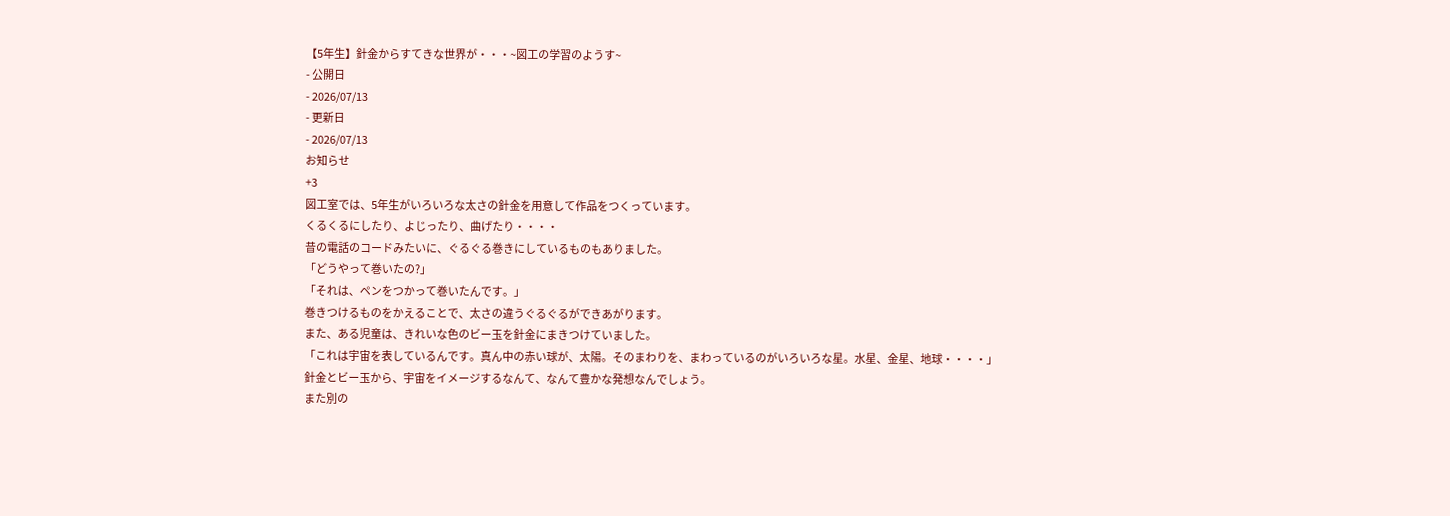【5年生】針金からすてきな世界が・・・~図工の学習のようす~
- 公開日
- 2026/07/13
- 更新日
- 2026/07/13
お知らせ
+3
図工室では、5年生がいろいろな太さの針金を用意して作品をつくっています。
くるくるにしたり、よじったり、曲げたり・・・・
昔の電話のコードみたいに、ぐるぐる巻きにしているものもありました。
「どうやって巻いたの?」
「それは、ペンをつかって巻いたんです。」
巻きつけるものをかえることで、太さの違うぐるぐるができあがります。
また、ある児童は、きれいな色のビー玉を針金にまきつけていました。
「これは宇宙を表しているんです。真ん中の赤い球が、太陽。そのまわりを、まわっているのがいろいろな星。水星、金星、地球・・・・」
針金とビー玉から、宇宙をイメージするなんて、なんて豊かな発想なんでしょう。
また別の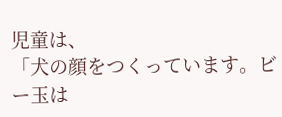児童は、
「犬の顔をつくっています。ビー玉は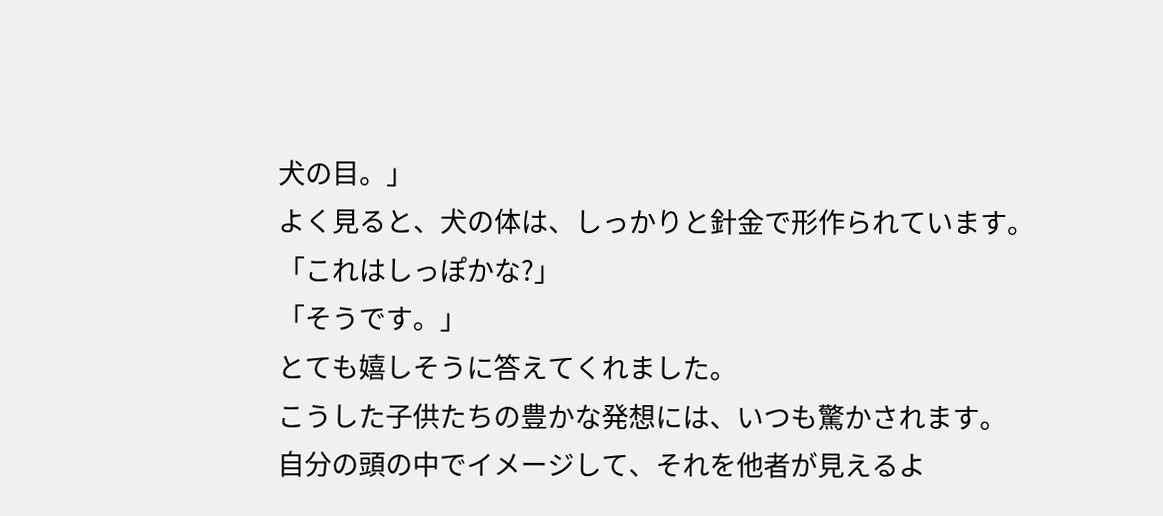犬の目。」
よく見ると、犬の体は、しっかりと針金で形作られています。
「これはしっぽかな?」
「そうです。」
とても嬉しそうに答えてくれました。
こうした子供たちの豊かな発想には、いつも驚かされます。
自分の頭の中でイメージして、それを他者が見えるよ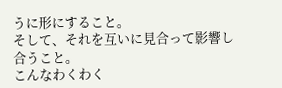うに形にすること。
そして、それを互いに見合って影響し合うこと。
こんなわくわく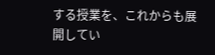する授業を、これからも展開してい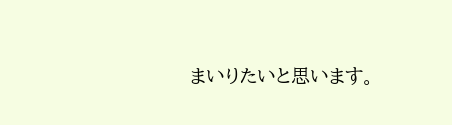まいりたいと思います。